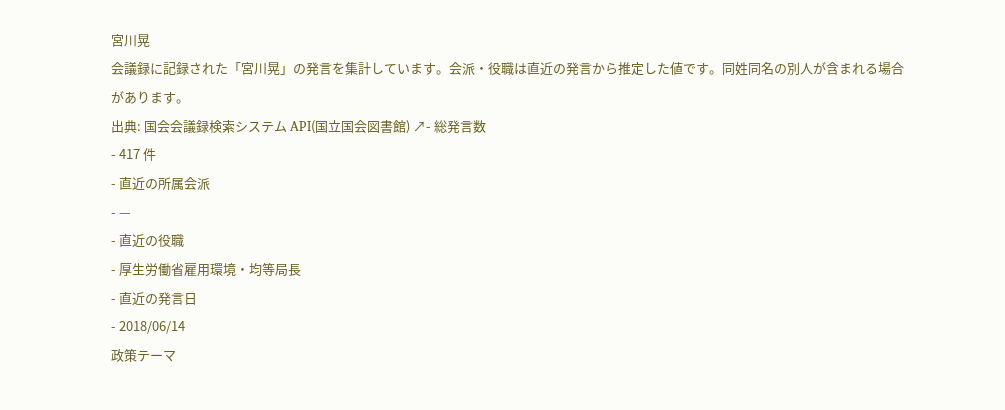宮川晃
会議録に記録された「宮川晃」の発言を集計しています。会派・役職は直近の発言から推定した値です。同姓同名の別人が含まれる場合があります。
出典: 国会会議録検索システム API(国立国会図書館) ↗- 総発言数
- 417 件
- 直近の所属会派
- —
- 直近の役職
- 厚生労働省雇用環境・均等局長
- 直近の発言日
- 2018/06/14
政策テーマ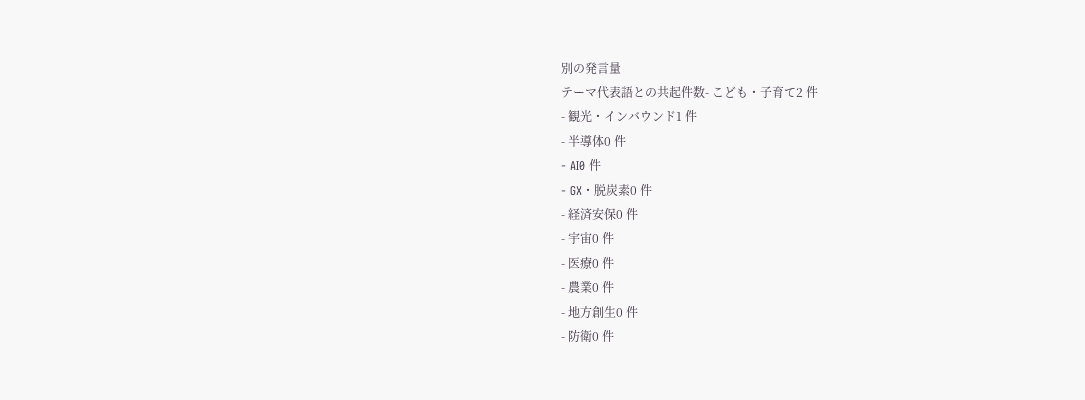別の発言量
テーマ代表語との共起件数- こども・子育て2 件
- 観光・インバウンド1 件
- 半導体0 件
- AI0 件
- GX・脱炭素0 件
- 経済安保0 件
- 宇宙0 件
- 医療0 件
- 農業0 件
- 地方創生0 件
- 防衛0 件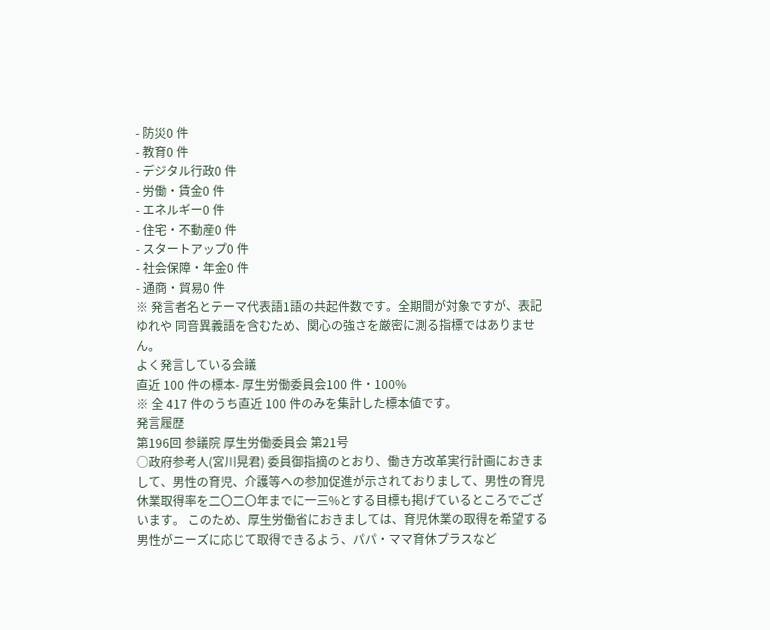- 防災0 件
- 教育0 件
- デジタル行政0 件
- 労働・賃金0 件
- エネルギー0 件
- 住宅・不動産0 件
- スタートアップ0 件
- 社会保障・年金0 件
- 通商・貿易0 件
※ 発言者名とテーマ代表語1語の共起件数です。全期間が対象ですが、表記ゆれや 同音異義語を含むため、関心の強さを厳密に測る指標ではありません。
よく発言している会議
直近 100 件の標本- 厚生労働委員会100 件・100%
※ 全 417 件のうち直近 100 件のみを集計した標本値です。
発言履歴
第196回 参議院 厚生労働委員会 第21号
○政府参考人(宮川晃君) 委員御指摘のとおり、働き方改革実行計画におきまして、男性の育児、介護等への参加促進が示されておりまして、男性の育児休業取得率を二〇二〇年までに一三%とする目標も掲げているところでございます。 このため、厚生労働省におきましては、育児休業の取得を希望する男性がニーズに応じて取得できるよう、パパ・ママ育休プラスなど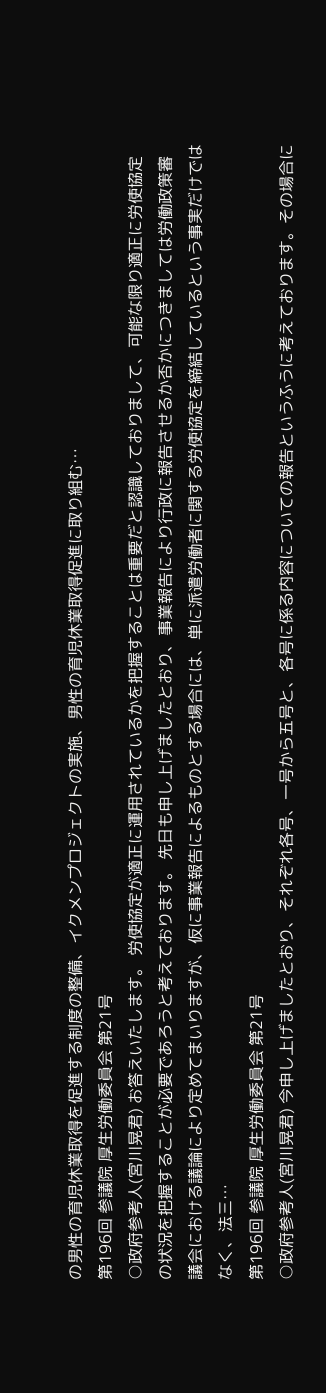の男性の育児休業取得を促進する制度の整備、イクメンプロジェクトの実施、男性の育児休業取得促進に取り組む…
第196回 参議院 厚生労働委員会 第21号
○政府参考人(宮川晃君) お答えいたします。 労使協定が適正に運用されているかを把握することは重要だと認識しておりまして、可能な限り適正に労使協定の状況を把握することが必要であろうと考えております。 先日も申し上げましたとおり、事業報告により行政に報告させるか否かにつきましては労働政策審議会における議論により定めてまいりますが、仮に事業報告によるものとする場合には、単に派遣労働者に関する労使協定を締結しているという事実だけではなく、法三…
第196回 参議院 厚生労働委員会 第21号
○政府参考人(宮川晃君) 今申し上げましたとおり、それぞれ各号、一号から五号と、各号に係る内容についての報告というふうに考えております。その場合に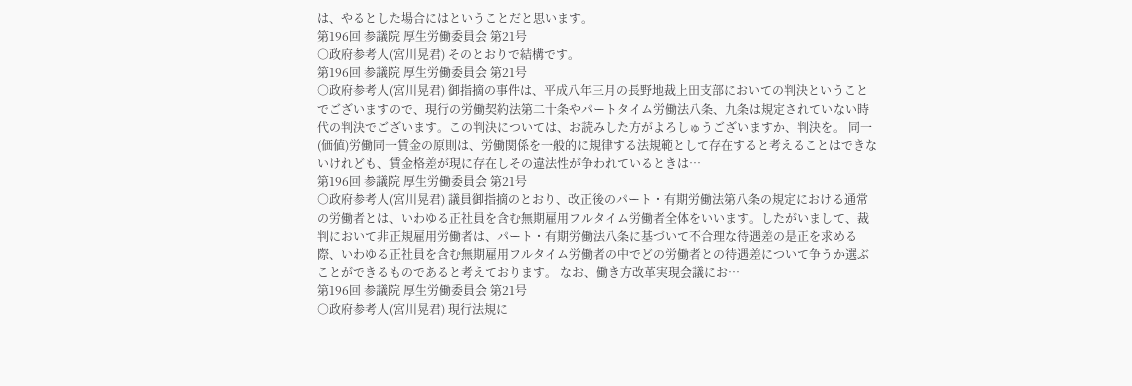は、やるとした場合にはということだと思います。
第196回 参議院 厚生労働委員会 第21号
○政府参考人(宮川晃君) そのとおりで結構です。
第196回 参議院 厚生労働委員会 第21号
○政府参考人(宮川晃君) 御指摘の事件は、平成八年三月の長野地裁上田支部においての判決ということでございますので、現行の労働契約法第二十条やパートタイム労働法八条、九条は規定されていない時代の判決でございます。この判決については、お読みした方がよろしゅうございますか、判決を。 同一(価値)労働同一賃金の原則は、労働関係を一般的に規律する法規範として存在すると考えることはできないけれども、賃金格差が現に存在しその違法性が争われているときは…
第196回 参議院 厚生労働委員会 第21号
○政府参考人(宮川晃君) 議員御指摘のとおり、改正後のパート・有期労働法第八条の規定における通常の労働者とは、いわゆる正社員を含む無期雇用フルタイム労働者全体をいいます。したがいまして、裁判において非正規雇用労働者は、パート・有期労働法八条に基づいて不合理な待遇差の是正を求める際、いわゆる正社員を含む無期雇用フルタイム労働者の中でどの労働者との待遇差について争うか選ぶことができるものであると考えております。 なお、働き方改革実現会議にお…
第196回 参議院 厚生労働委員会 第21号
○政府参考人(宮川晃君) 現行法規に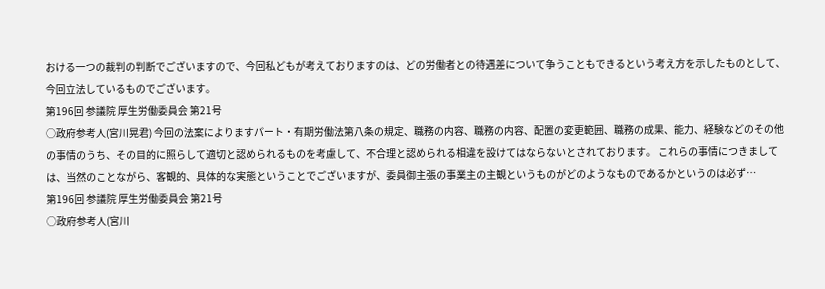おける一つの裁判の判断でございますので、今回私どもが考えておりますのは、どの労働者との待遇差について争うこともできるという考え方を示したものとして、今回立法しているものでございます。
第196回 参議院 厚生労働委員会 第21号
○政府参考人(宮川晃君) 今回の法案によりますパート・有期労働法第八条の規定、職務の内容、職務の内容、配置の変更範囲、職務の成果、能力、経験などのその他の事情のうち、その目的に照らして適切と認められるものを考慮して、不合理と認められる相違を設けてはならないとされております。 これらの事情につきましては、当然のことながら、客観的、具体的な実態ということでございますが、委員御主張の事業主の主観というものがどのようなものであるかというのは必ず…
第196回 参議院 厚生労働委員会 第21号
○政府参考人(宮川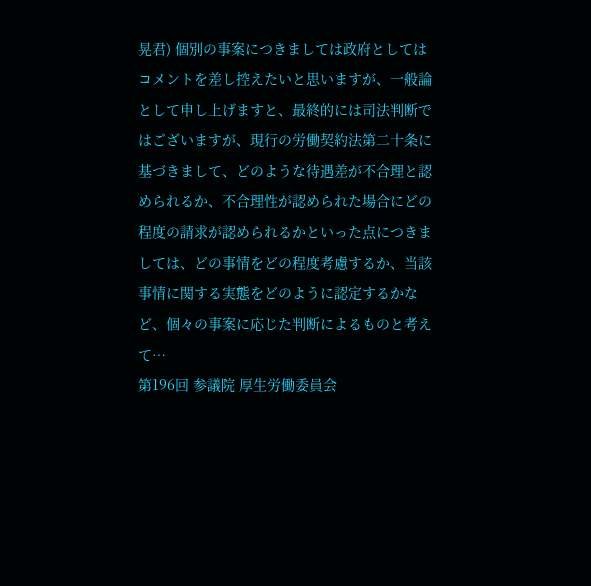晃君) 個別の事案につきましては政府としてはコメントを差し控えたいと思いますが、一般論として申し上げますと、最終的には司法判断ではございますが、現行の労働契約法第二十条に基づきまして、どのような待遇差が不合理と認められるか、不合理性が認められた場合にどの程度の請求が認められるかといった点につきましては、どの事情をどの程度考慮するか、当該事情に関する実態をどのように認定するかなど、個々の事案に応じた判断によるものと考えて…
第196回 参議院 厚生労働委員会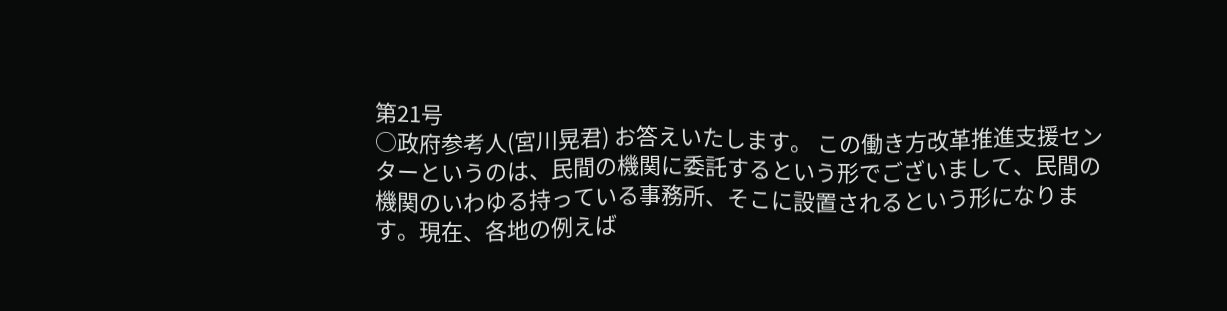第21号
○政府参考人(宮川晃君) お答えいたします。 この働き方改革推進支援センターというのは、民間の機関に委託するという形でございまして、民間の機関のいわゆる持っている事務所、そこに設置されるという形になります。現在、各地の例えば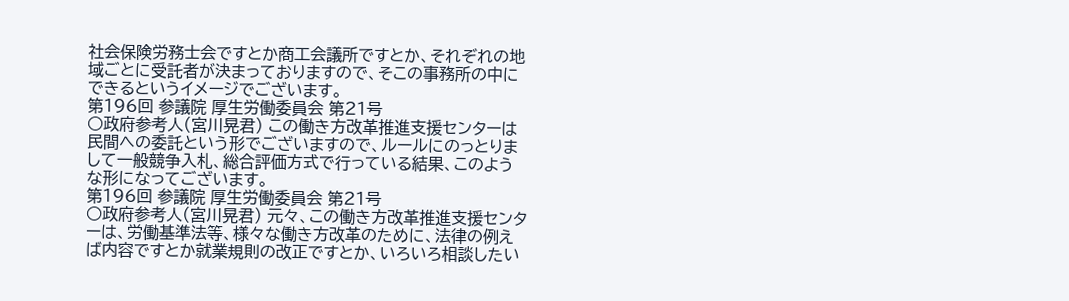社会保険労務士会ですとか商工会議所ですとか、それぞれの地域ごとに受託者が決まっておりますので、そこの事務所の中にできるというイメージでございます。
第196回 参議院 厚生労働委員会 第21号
○政府参考人(宮川晃君) この働き方改革推進支援センターは民間への委託という形でございますので、ルールにのっとりまして一般競争入札、総合評価方式で行っている結果、このような形になってございます。
第196回 参議院 厚生労働委員会 第21号
○政府参考人(宮川晃君) 元々、この働き方改革推進支援センターは、労働基準法等、様々な働き方改革のために、法律の例えば内容ですとか就業規則の改正ですとか、いろいろ相談したい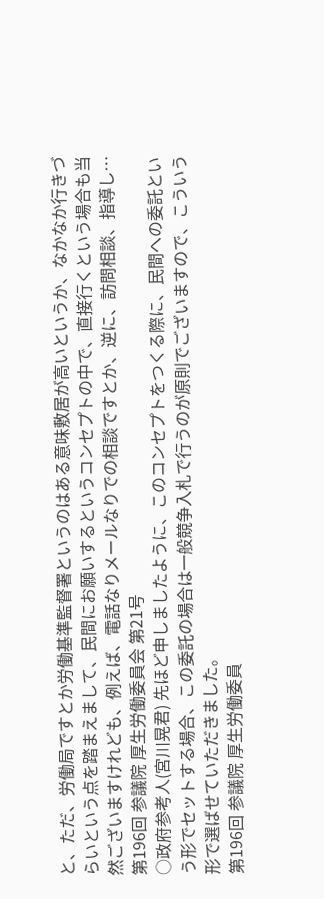と、ただ、労働局ですとか労働基準監督署というのはある意味敷居が高いというか、なかなか行きづらいという点を踏まえまして、民間にお願いするというコンセプトの中で、直接行くという場合も当然ございますけれども、例えば、電話なりメールなりでの相談ですとか、逆に、訪問相談、指導し…
第196回 参議院 厚生労働委員会 第21号
○政府参考人(宮川晃君) 先ほど申しましたように、このコンセプトをつくる際に、民間への委託という形でセットする場合、この委託の場合は一般競争入札で行うのが原則でございますので、こういう形で選ばせていただきました。
第196回 参議院 厚生労働委員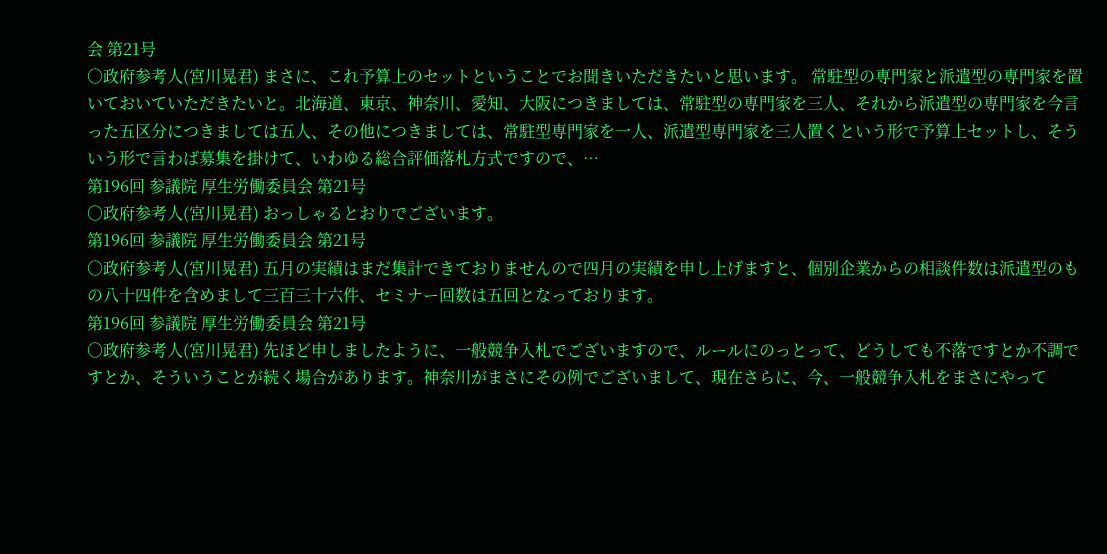会 第21号
○政府参考人(宮川晃君) まさに、これ予算上のセットということでお聞きいただきたいと思います。 常駐型の専門家と派遣型の専門家を置いておいていただきたいと。北海道、東京、神奈川、愛知、大阪につきましては、常駐型の専門家を三人、それから派遣型の専門家を今言った五区分につきましては五人、その他につきましては、常駐型専門家を一人、派遣型専門家を三人置くという形で予算上セットし、そういう形で言わば募集を掛けて、いわゆる総合評価落札方式ですので、…
第196回 参議院 厚生労働委員会 第21号
○政府参考人(宮川晃君) おっしゃるとおりでございます。
第196回 参議院 厚生労働委員会 第21号
○政府参考人(宮川晃君) 五月の実績はまだ集計できておりませんので四月の実績を申し上げますと、個別企業からの相談件数は派遣型のもの八十四件を含めまして三百三十六件、セミナー回数は五回となっております。
第196回 参議院 厚生労働委員会 第21号
○政府参考人(宮川晃君) 先ほど申しましたように、一般競争入札でございますので、ルールにのっとって、どうしても不落ですとか不調ですとか、そういうことが続く場合があります。神奈川がまさにその例でございまして、現在さらに、今、一般競争入札をまさにやって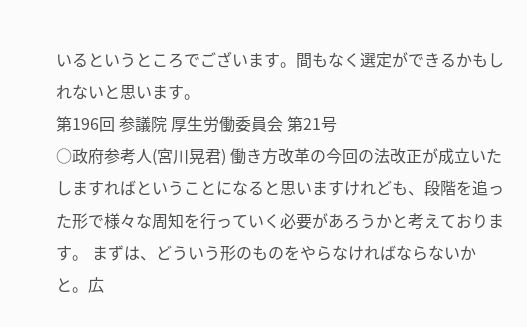いるというところでございます。間もなく選定ができるかもしれないと思います。
第196回 参議院 厚生労働委員会 第21号
○政府参考人(宮川晃君) 働き方改革の今回の法改正が成立いたしますればということになると思いますけれども、段階を追った形で様々な周知を行っていく必要があろうかと考えております。 まずは、どういう形のものをやらなければならないかと。広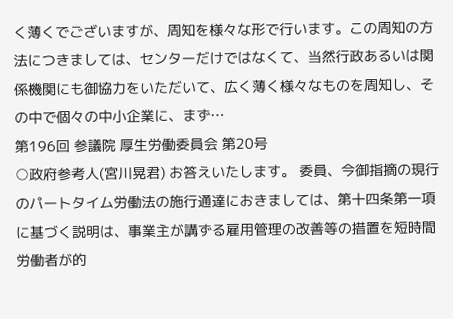く薄くでございますが、周知を様々な形で行います。この周知の方法につきましては、センターだけではなくて、当然行政あるいは関係機関にも御協力をいただいて、広く薄く様々なものを周知し、その中で個々の中小企業に、まず…
第196回 参議院 厚生労働委員会 第20号
○政府参考人(宮川晃君) お答えいたします。 委員、今御指摘の現行のパートタイム労働法の施行通達におきましては、第十四条第一項に基づく説明は、事業主が講ずる雇用管理の改善等の措置を短時間労働者が的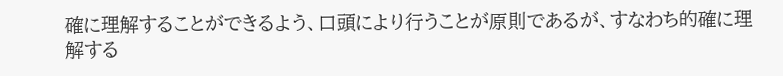確に理解することができるよう、口頭により行うことが原則であるが、すなわち的確に理解する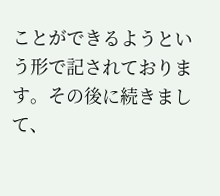ことができるようという形で記されております。その後に続きまして、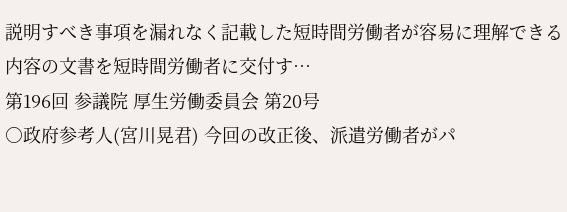説明すべき事項を漏れなく記載した短時間労働者が容易に理解できる内容の文書を短時間労働者に交付す…
第196回 参議院 厚生労働委員会 第20号
○政府参考人(宮川晃君) 今回の改正後、派遣労働者がパ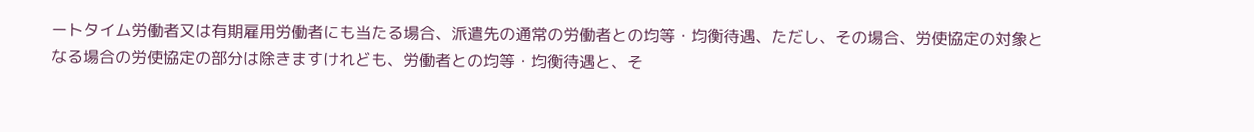ートタイム労働者又は有期雇用労働者にも当たる場合、派遣先の通常の労働者との均等・均衡待遇、ただし、その場合、労使協定の対象となる場合の労使協定の部分は除きますけれども、労働者との均等・均衡待遇と、そ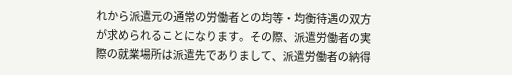れから派遣元の通常の労働者との均等・均衡待遇の双方が求められることになります。その際、派遣労働者の実際の就業場所は派遣先でありまして、派遣労働者の納得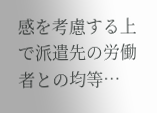感を考慮する上で派遣先の労働者との均等…